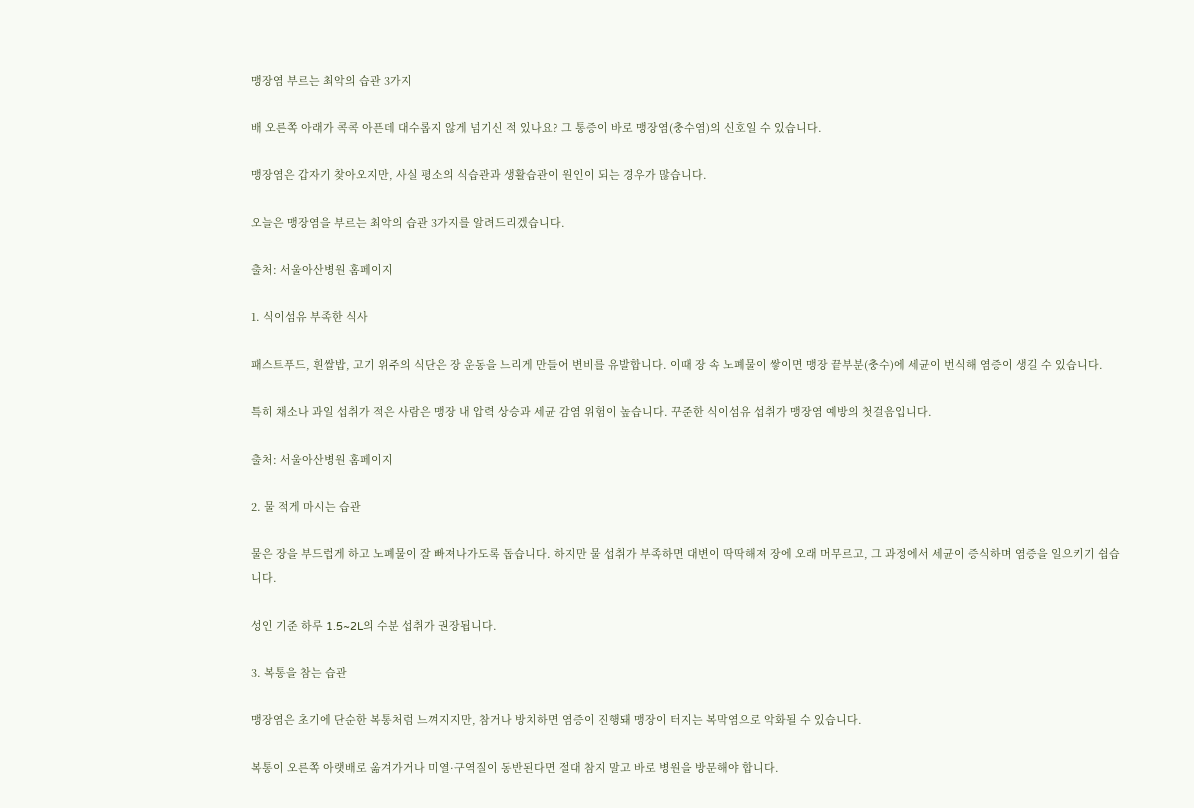맹장염 부르는 최악의 습관 3가지

배 오른쪽 아래가 콕콕 아픈데 대수롭지 않게 넘기신 적 있나요? 그 통증이 바로 맹장염(충수염)의 신호일 수 있습니다.

맹장염은 갑자기 찾아오지만, 사실 평소의 식습관과 생활습관이 원인이 되는 경우가 많습니다.

오늘은 맹장염을 부르는 최악의 습관 3가지를 알려드리겠습니다.

출처: 서울아산병원 홈페이지

1. 식이섬유 부족한 식사

패스트푸드, 흰쌀밥, 고기 위주의 식단은 장 운동을 느리게 만들어 변비를 유발합니다. 이때 장 속 노폐물이 쌓이면 맹장 끝부분(충수)에 세균이 번식해 염증이 생길 수 있습니다.

특히 채소나 과일 섭취가 적은 사람은 맹장 내 압력 상승과 세균 감염 위험이 높습니다. 꾸준한 식이섬유 섭취가 맹장염 예방의 첫걸음입니다.

출처: 서울아산병원 홈페이지

2. 물 적게 마시는 습관

물은 장을 부드럽게 하고 노폐물이 잘 빠져나가도록 돕습니다. 하지만 물 섭취가 부족하면 대변이 딱딱해져 장에 오래 머무르고, 그 과정에서 세균이 증식하며 염증을 일으키기 쉽습니다.

성인 기준 하루 1.5~2L의 수분 섭취가 권장됩니다.

3. 복통을 참는 습관

맹장염은 초기에 단순한 복통처럼 느껴지지만, 참거나 방치하면 염증이 진행돼 맹장이 터지는 복막염으로 악화될 수 있습니다.

복통이 오른쪽 아랫배로 옮겨가거나 미열·구역질이 동반된다면 절대 참지 말고 바로 병원을 방문해야 합니다.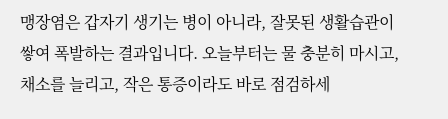맹장염은 갑자기 생기는 병이 아니라, 잘못된 생활습관이 쌓여 폭발하는 결과입니다. 오늘부터는 물 충분히 마시고, 채소를 늘리고, 작은 통증이라도 바로 점검하세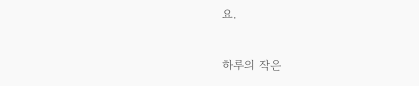요.

하루의 작은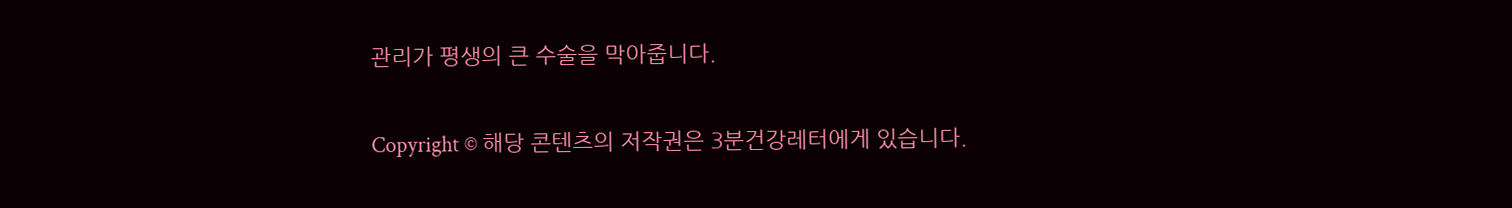관리가 평생의 큰 수술을 막아줍니다.

Copyright © 해당 콘텐츠의 저작권은 3분건강레터에게 있습니다.